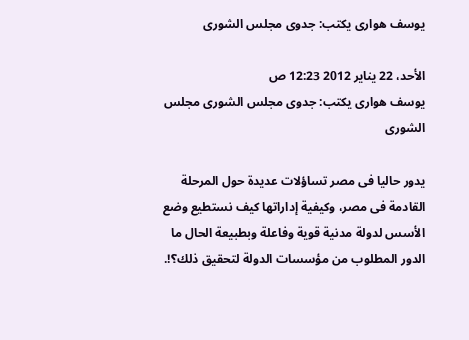يوسف هوارى يكتب: جدوى مجلس الشورى

الأحد، 22 يناير 2012 12:23 ص
يوسف هوارى يكتب: جدوى مجلس الشورى مجلس الشورى

يدور حاليا فى مصر تساؤلات عديدة حول المرحلة القادمة فى مصر، وكيفية إداراتها كيف نستطيع وضع الأسس لدولة مدنية قوية وفاعلة وبطبيعة الحال ما الدور المطلوب من مؤسسات الدولة لتحقيق ذلك؟!.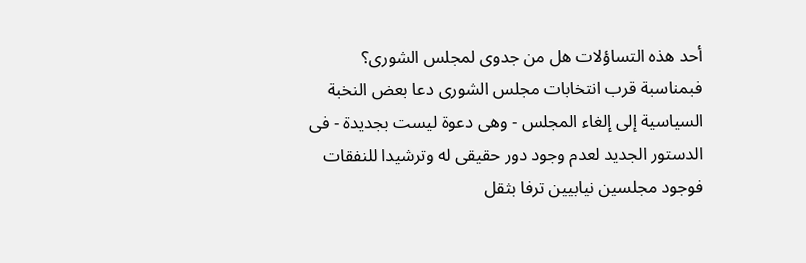أحد هذه التساؤلات هل من جدوى لمجلس الشورى؟ فبمناسبة قرب انتخابات مجلس الشورى دعا بعض النخبة السياسية إلى إلغاء المجلس - وهى دعوة ليست بجديدة - فى الدستور الجديد لعدم وجود دور حقيقى له وترشيدا للنفقات فوجود مجلسين نيابيين ترفا بثقل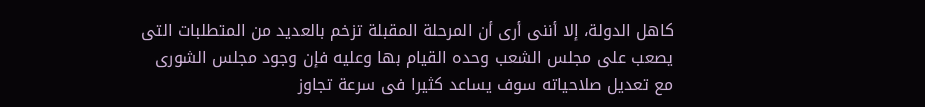كاهل الدولة، إلا أننى أرى أن المرحلة المقبلة تزخم بالعديد من المتطلبات التى يصعب على مجلس الشعب وحده القيام بها وعليه فإن وجود مجلس الشورى مع تعديل صلاحياته سوف يساعد كثيرا فى سرعة تجاوز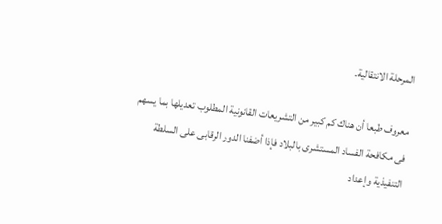المرحلة الانتقالية.

معروف طبعا أن هناك كم كبير من التشريعات القانونية المطلوب تعديلها بما يسهم فى مكافحة الفساد المستشرى بالبلاد فإذا أضفنا الدور الرقابى على السلطة التنفيذية وإعداد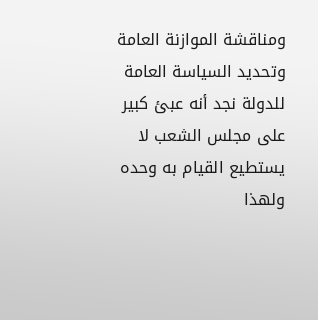ومناقشة الموازنة العامة وتحديد السياسة العامة للدولة نجد أنه عبئ كبير على مجلس الشعب لا يستطيع القيام به وحده ولهذا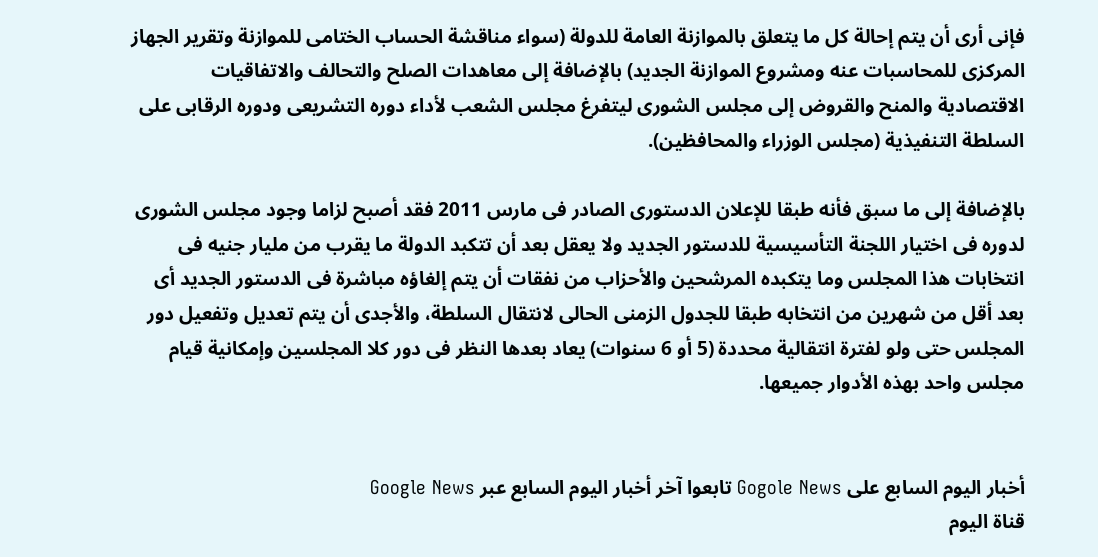فإنى أرى أن يتم إحالة كل ما يتعلق بالموازنة العامة للدولة (سواء مناقشة الحساب الختامى للموازنة وتقرير الجهاز المركزى للمحاسبات عنه ومشروع الموازنة الجديد) بالإضافة إلى معاهدات الصلح والتحالف والاتفاقيات الاقتصادية والمنح والقروض إلى مجلس الشورى ليتفرغ مجلس الشعب لأداء دوره التشريعى ودوره الرقابى على السلطة التنفيذية (مجلس الوزراء والمحافظين).

بالإضافة إلى ما سبق فأنه طبقا للإعلان الدستورى الصادر فى مارس 2011 فقد أصبح لزاما وجود مجلس الشورى لدوره فى اختيار اللجنة التأسيسية للدستور الجديد ولا يعقل بعد أن تتكبد الدولة ما يقرب من مليار جنيه فى انتخابات هذا المجلس وما يتكبده المرشحين والأحزاب من نفقات أن يتم إلغاؤه مباشرة فى الدستور الجديد أى بعد أقل من شهرين من انتخابه طبقا للجدول الزمنى الحالى لانتقال السلطة، والأجدى أن يتم تعديل وتفعيل دور المجلس حتى ولو لفترة انتقالية محددة (5 أو 6 سنوات) يعاد بعدها النظر فى دور كلا المجلسين وإمكانية قيام مجلس واحد بهذه الأدوار جميعها.


أخبار اليوم السابع على Gogole News تابعوا آخر أخبار اليوم السابع عبر Google News
قناة اليوم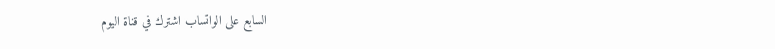السابع على الواتساب اشترك في قناة اليوم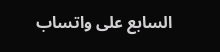السابع على واتساب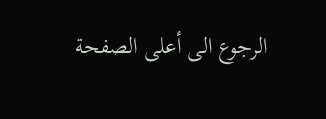الرجوع الى أعلى الصفحة